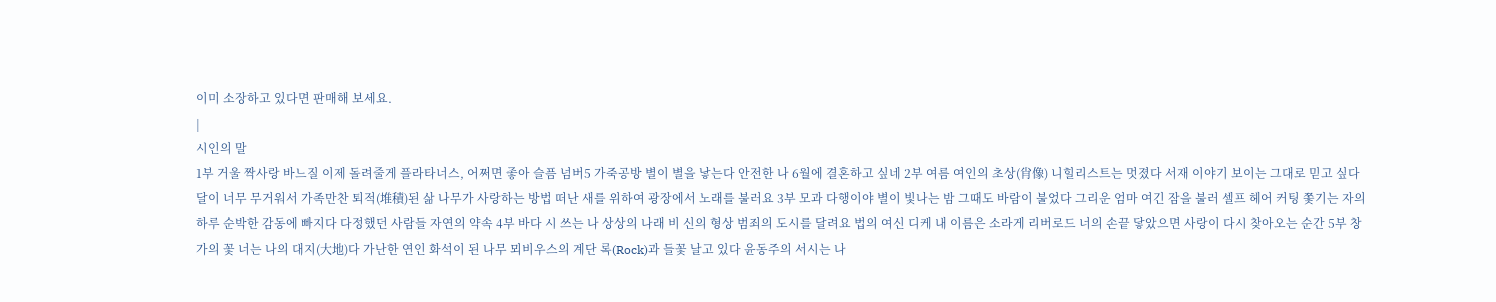이미 소장하고 있다면 판매해 보세요.
|
시인의 말
1부 거울 짝사랑 바느질 이제 돌려줄게 플라타너스, 어쩌면 좋아 슬픔 넘버5 가죽공방 별이 별을 낳는다 안전한 나 6월에 결혼하고 싶네 2부 여름 여인의 초상(肖像) 니힐리스트는 멋졌다 서재 이야기 보이는 그대로 믿고 싶다 달이 너무 무거워서 가족만찬 퇴적(堆積)된 삶 나무가 사랑하는 방법 떠난 새를 위하여 광장에서 노래를 불러요 3부 모과 다행이야 별이 빛나는 밤 그때도 바람이 불었다 그리운 엄마 여긴 잠을 불러 셀프 헤어 커팅 쫓기는 자의 하루 순박한 감동에 빠지다 다정했던 사람들 자연의 약속 4부 바다 시 쓰는 나 상상의 나래 비 신의 형상 범죄의 도시를 달려요 법의 여신 디케 내 이름은 소라게 리버로드 너의 손끝 닿았으면 사랑이 다시 찾아오는 순간 5부 창가의 꽃 너는 나의 대지(大地)다 가난한 연인 화석이 된 나무 뫼비우스의 계단 록(Rock)과 들꽃 날고 있다 윤동주의 서시는 나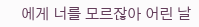에게 너를 모르잖아 어린 날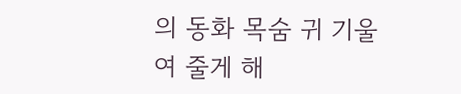의 동화 목숨 귀 기울여 줄게 해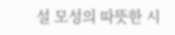설 모성의 따뜻한 시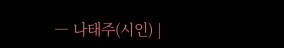― 나태주(시인) |